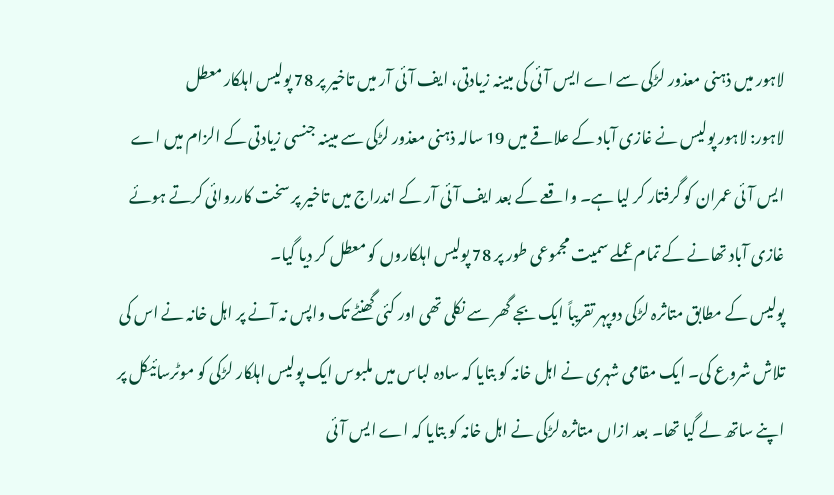لاہور میں ذہنی معذور لڑکی سے اے ایس آئی کی مبینہ زیادتی، ایف آئی آر میں تاخیر پر 78 پولیس اہلکار معطل
لاہور: لاہور پولیس نے غازی آباد کے علاقے میں 19 سالہ ذہنی معذور لڑکی سے مبینہ جنسی زیادتی کے الزام میں اے ایس آئی عمران کو گرفتار کر لیا ہے۔ واقعے کے بعد ایف آئی آر کے اندراج میں تاخیر پر سخت کارروائی کرتے ہوئے غازی آباد تھانے کے تمام عملے سمیت مجموعی طور پر 78 پولیس اہلکاروں کو معطل کر دیا گیا۔
پولیس کے مطابق متاثرہ لڑکی دوپہر تقریباً ایک بجے گھر سے نکلی تھی اور کئی گھنٹے تک واپس نہ آنے پر اہل خانہ نے اس کی تلاش شروع کی۔ ایک مقامی شہری نے اہل خانہ کو بتایا کہ سادہ لباس میں ملبوس ایک پولیس اہلکار لڑکی کو موٹرسائیکل پر اپنے ساتھ لے گیا تھا۔ بعد ازاں متاثرہ لڑکی نے اہل خانہ کو بتایا کہ اے ایس آئی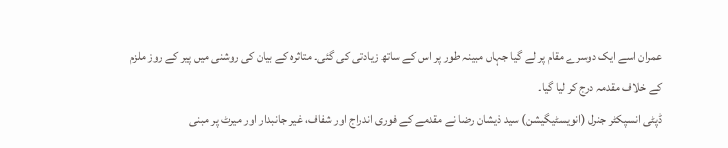عمران اسے ایک دوسرے مقام پر لے گیا جہاں مبینہ طور پر اس کے ساتھ زیادتی کی گئی۔ متاثرہ کے بیان کی روشنی میں پیر کے روز ملزم کے خلاف مقدمہ درج کر لیا گیا۔
ڈپٹی انسپکٹر جنرل (انویسٹیگیشن) سید ذیشان رضا نے مقدمے کے فوری اندراج اور شفاف، غیر جانبدار اور میرٹ پر مبنی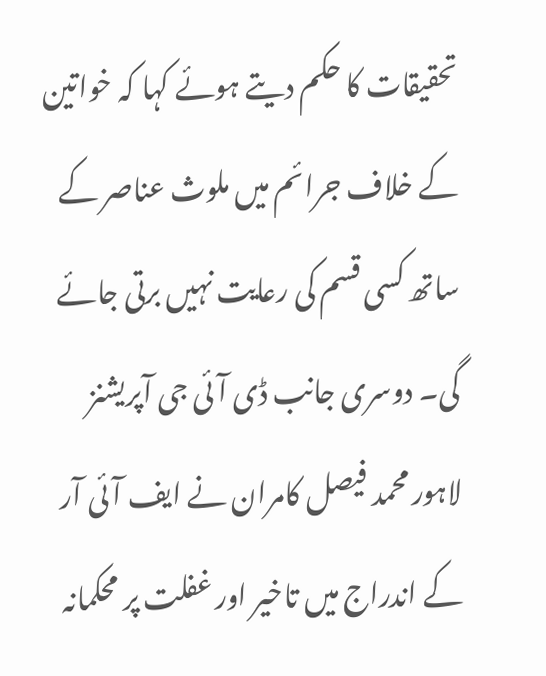تحقیقات کا حکم دیتے ہوئے کہا کہ خواتین کے خلاف جرائم میں ملوث عناصر کے ساتھ کسی قسم کی رعایت نہیں برتی جائے گی۔ دوسری جانب ڈی آئی جی آپریشنز لاہور محمد فیصل کامران نے ایف آئی آر کے اندراج میں تاخیر اور غفلت پر محکمانہ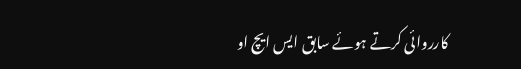کارروائی کرتے ہوئے سابق ایس ایچ او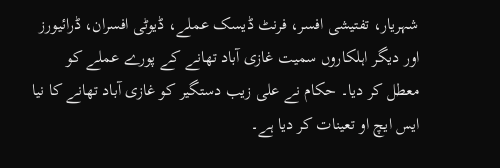شہریار، تفتیشی افسر، فرنٹ ڈیسک عملے، ڈیوٹی افسران، ڈرائیورز اور دیگر اہلکاروں سمیت غازی آباد تھانے کے پورے عملے کو معطل کر دیا۔ حکام نے علی زیب دستگیر کو غازی آباد تھانے کا نیا ایس ایچ او تعینات کر دیا ہے۔